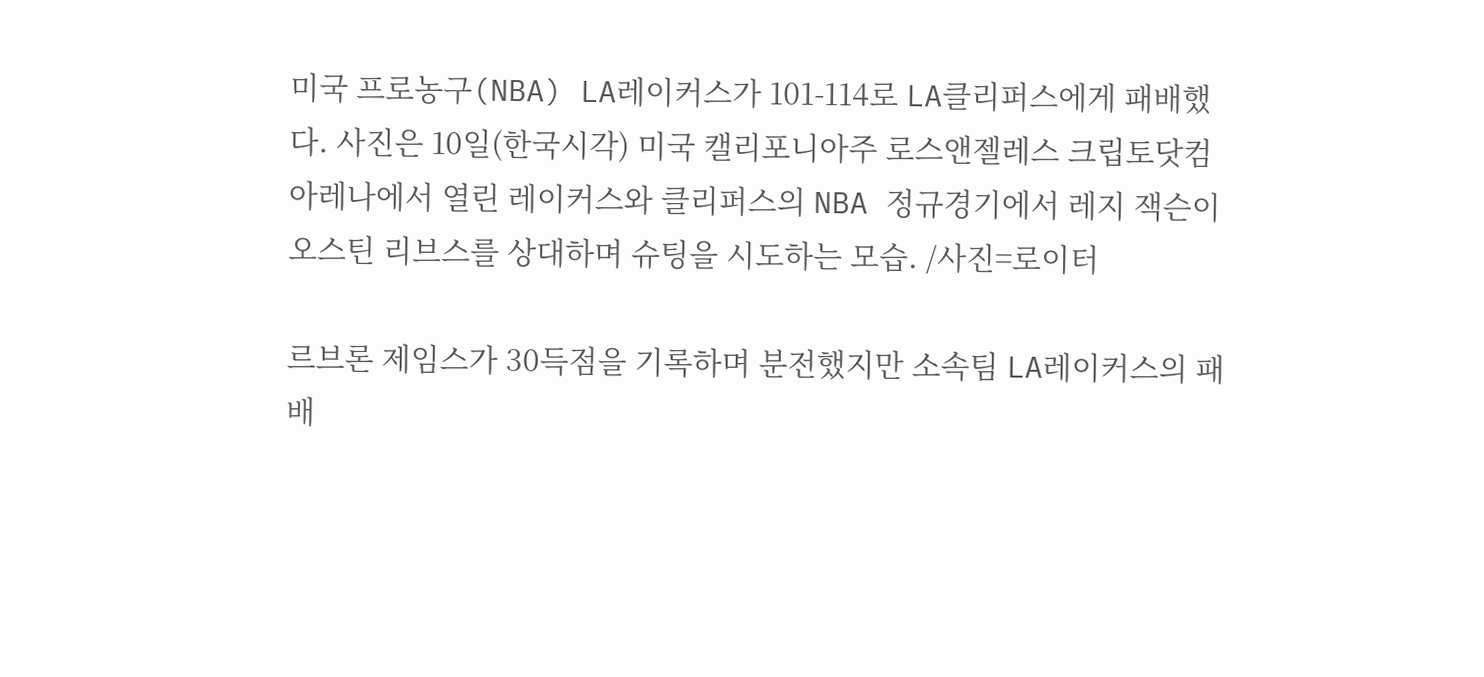미국 프로농구(NBA) LA레이커스가 101-114로 LA클리퍼스에게 패배했다. 사진은 10일(한국시각) 미국 캘리포니아주 로스앤젤레스 크립토닷컴 아레나에서 열린 레이커스와 클리퍼스의 NBA 정규경기에서 레지 잭슨이 오스틴 리브스를 상대하며 슈팅을 시도하는 모습. /사진=로이터

르브론 제임스가 30득점을 기록하며 분전했지만 소속팀 LA레이커스의 패배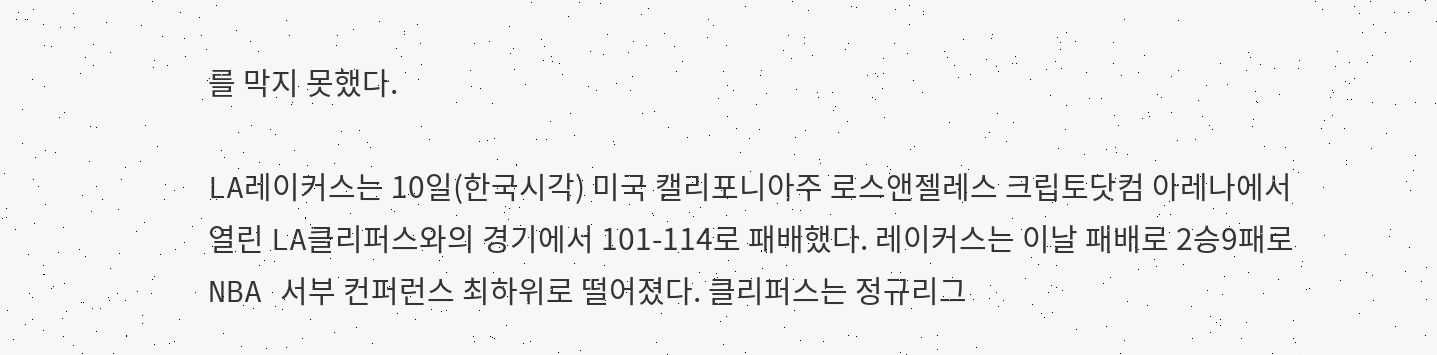를 막지 못했다.

LA레이커스는 10일(한국시각) 미국 캘리포니아주 로스앤젤레스 크립토닷컴 아레나에서 열린 LA클리퍼스와의 경기에서 101-114로 패배했다. 레이커스는 이날 패배로 2승9패로 NBA 서부 컨퍼런스 최하위로 떨어졌다. 클리퍼스는 정규리그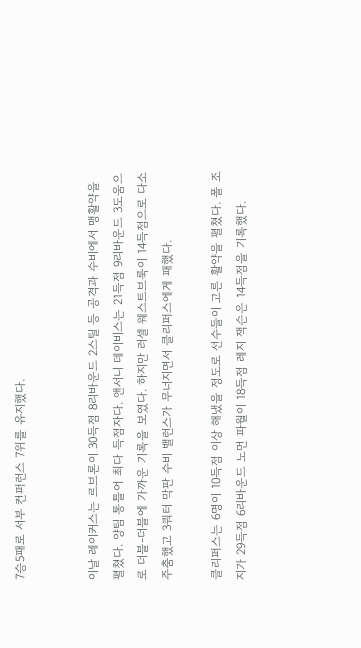7승5패로 서부 컨퍼런스 7위를 유지했다.


이날 레이커스는 르브론이 30득점 8리바운드 2스틸 등 공격과 수비에서 맹활약을 펼쳤다. 양팀 통틀어 최다 득점자다. 앤서니 데이비스는 21득점 9리바운드 3도움으로 더블-더블에 가까운 기록을 보였다. 하지만 러셀 웨스트브룩이 14득점으로 다소 주춤했고 3쿼터 막판 수비 밸런스가 무너지면서 클리퍼스에게 패했다.

클리퍼스는 6명이 10득점 이상 해냈을 정도로 선수들이 고른 활약을 펼쳤다. 폴 조지가 29득점 6리바운드 노먼 파월이 18득점 레지 잭슨은 14득점을 기록했다.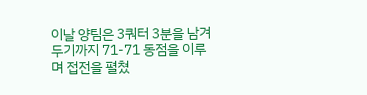이날 양팀은 3쿼터 3분을 남겨두기까지 71-71 동점을 이루며 접전을 펼쳤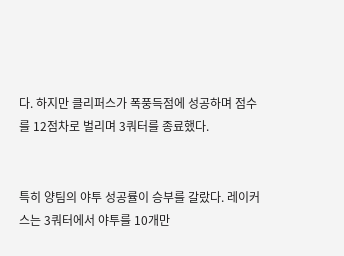다. 하지만 클리퍼스가 폭풍득점에 성공하며 점수를 12점차로 벌리며 3쿼터를 종료했다.


특히 양팀의 야투 성공률이 승부를 갈랐다. 레이커스는 3쿼터에서 야투를 10개만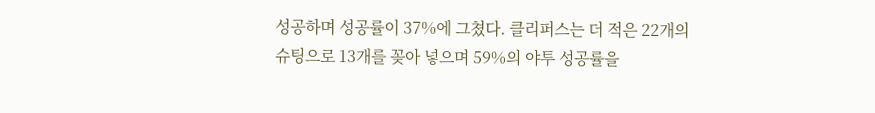성공하며 성공률이 37%에 그쳤다. 클리퍼스는 더 적은 22개의 슈팅으로 13개를 꽂아 넣으며 59%의 야투 성공률을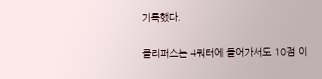기록했다.

클리퍼스는 4쿼터에 들어가서도 10점 이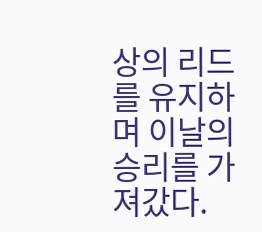상의 리드를 유지하며 이날의 승리를 가져갔다.